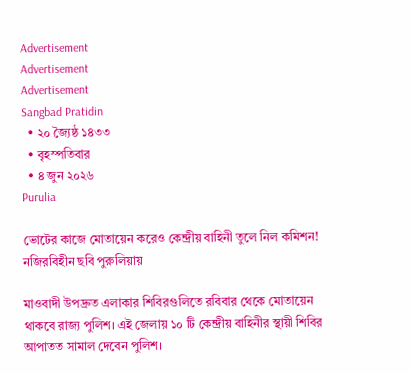Advertisement
Advertisement
Advertisement
Sangbad Pratidin
  • ২০ জ্যৈষ্ঠ ১৪৩৩
  • বৃহস্পতিবার
  • ৪ জুন ২০২৬
Purulia

ভোটের কাজে মোতায়েন করেও কেন্দ্রীয় বাহিনী তুলে নিল কমিশন! নজিরবিহীন ছবি পুরুলিয়ায়

মাওবাদী উপদ্রুত এলাকার শিবিরগুলিতে রবিবার থেকে মোতায়েন থাকবে রাজ্য পুলিশ। এই জেলায় ১০ টি কেন্দ্রীয় বাহিনীর স্থায়ী শিবির আপাতত সামাল দেবেন পুলিশ।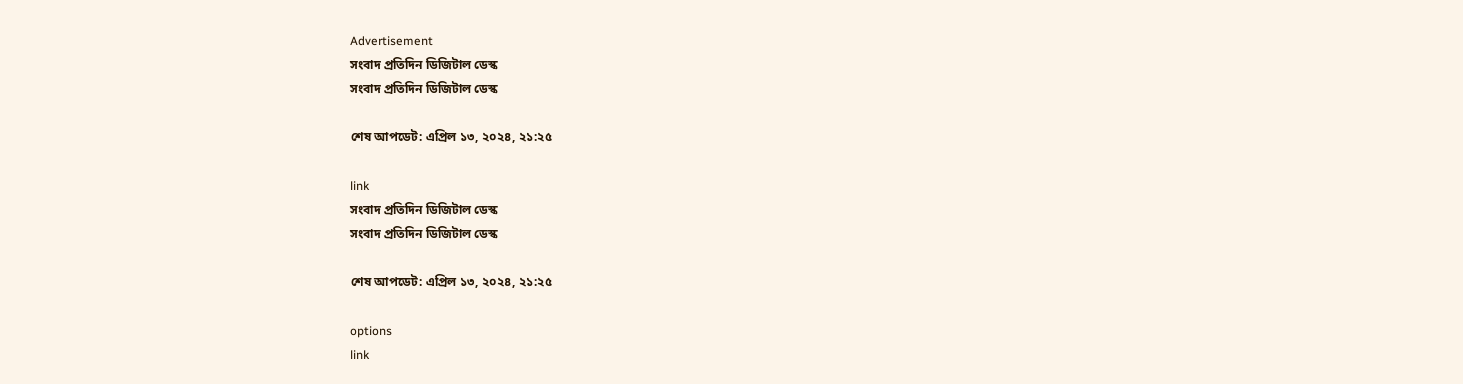Advertisement
সংবাদ প্রতিদিন ডিজিটাল ডেস্ক
সংবাদ প্রতিদিন ডিজিটাল ডেস্ক

শেষ আপডেট: এপ্রিল ১৩, ২০২৪, ২১:২৫

link
সংবাদ প্রতিদিন ডিজিটাল ডেস্ক
সংবাদ প্রতিদিন ডিজিটাল ডেস্ক

শেষ আপডেট: এপ্রিল ১৩, ২০২৪, ২১:২৫

options
link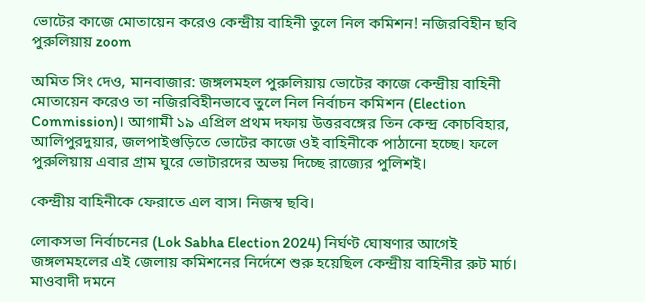ভোটের কাজে মোতায়েন করেও কেন্দ্রীয় বাহিনী তুলে নিল কমিশন! নজিরবিহীন ছবি পুরুলিয়ায় zoom

অমিত সিং দেও, মানবাজার: জঙ্গলমহল পুরুলিয়ায় ভোটের কাজে কেন্দ্রীয় বাহিনী মোতায়েন করেও তা নজিরবিহীনভাবে তুলে নিল নির্বাচন কমিশন (Election Commission)। আগামী ১৯ এপ্রিল প্রথম দফায় উত্তরবঙ্গের তিন কেন্দ্র কোচবিহার, আলিপুরদুয়ার, জলপাইগুড়িতে ভোটের কাজে ওই বাহিনীকে পাঠানো হচ্ছে। ফলে পুরুলিয়ায় এবার গ্রাম ঘুরে ভোটারদের অভয় দিচ্ছে রাজ্যের পুলিশই।

কেন্দ্রীয় বাহিনীকে ফেরাতে এল বাস। নিজস্ব ছবি।

লোকসভা নির্বাচনের (Lok Sabha Election 2024) নির্ঘণ্ট ঘোষণার আগেই জঙ্গলমহলের এই জেলায় কমিশনের নির্দেশে শুরু হয়েছিল কেন্দ্রীয় বাহিনীর রুট মার্চ। মাওবাদী দমনে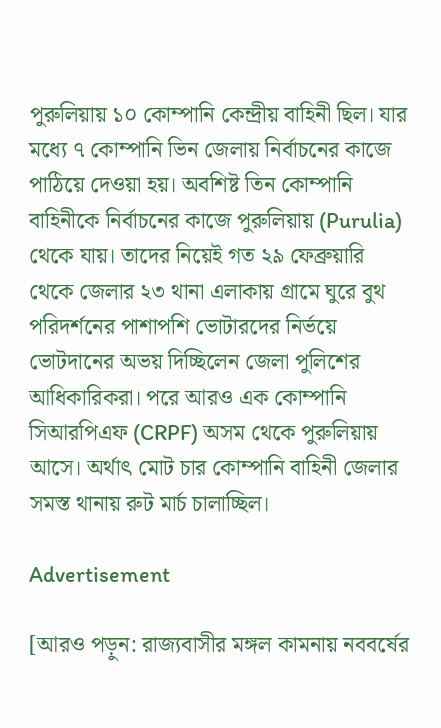পুরুলিয়ায় ১০ কোম্পানি কেন্দ্রীয় বাহিনী ছিল। যার মধ্যে ৭ কোম্পানি ভিন জেলায় নির্বাচনের কাজে পাঠিয়ে দেওয়া হয়। অবশিষ্ট তিন কোম্পানি বাহিনীকে নির্বাচনের কাজে পুরুলিয়ায় (Purulia) থেকে যায়। তাদের নিয়েই গত ২৯ ফেব্রুয়ারি থেকে জেলার ২৩ থানা এলাকায় গ্রামে ঘুরে বুথ পরিদর্শনের পাশাপশি ভোটারদের নির্ভয়ে ভোটদানের অভয় দিচ্ছিলেন জেলা পুলিশের আধিকারিকরা। পরে আরও এক কোম্পানি সিআরপিএফ (CRPF) অসম থেকে পুরুলিয়ায় আসে। অর্থাৎ মোট চার কোম্পানি বাহিনী জেলার সমস্ত থানায় রুট মার্চ চালাচ্ছিল।

Advertisement

[আরও পড়ুন: রাজ্যবাসীর মঙ্গল কামনায় নববর্ষের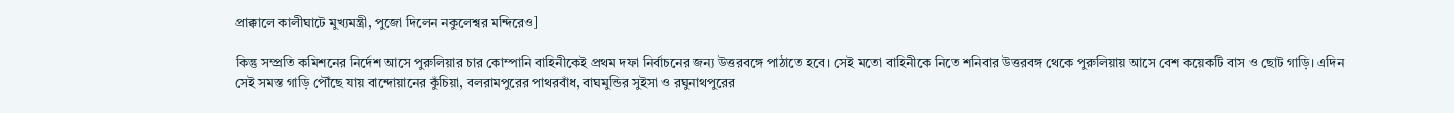প্রাক্কালে কালীঘাটে মুখ্যমন্ত্রী, পুজো দিলেন নকুলেশ্বর মন্দিরেও]

কিন্তু সম্প্রতি কমিশনের নির্দেশ আসে পুরুলিয়ার চার কোম্পানি বাহিনীকেই প্রথম দফা নির্বাচনের জন্য উত্তরবঙ্গে পাঠাতে হবে। সেই মতো বাহিনীকে নিতে শনিবার উত্তরবঙ্গ থেকে পুরুলিয়ায় আসে বেশ কয়েকটি বাস ও ছোট গাড়ি। এদিন সেই সমস্ত গাড়ি পৌঁছে যায় বান্দোয়ানের কুঁচিয়া, বলরামপুরের পাথরবাঁধ, বাঘমুন্ডির সুইসা ও রঘুনাথপুরের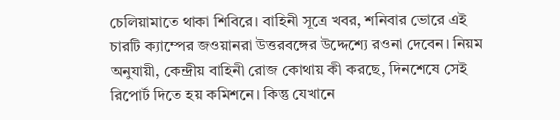চেলিয়ামাতে থাকা শিবিরে। বাহিনী সূত্রে খবর, শনিবার ভোরে এই চারটি ক্যাম্পের জওয়ানরা উত্তরবঙ্গের উদ্দেশ্যে রওনা দেবেন। নিয়ম অনুযায়ী, কেন্দ্রীয় বাহিনী রোজ কোথায় কী করছে, দিনশেষে সেই রিপোর্ট দিতে হয় কমিশনে। কিন্তু যেখানে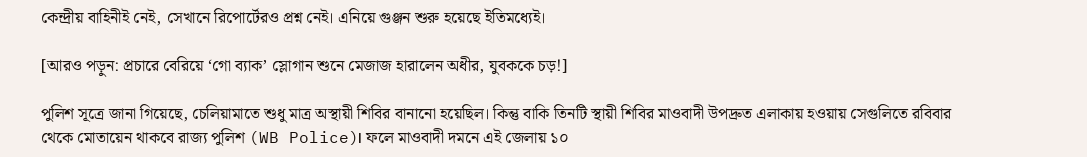কেন্দ্রীয় বাহিনীই নেই, সেখানে রিপোর্টেরও প্রশ্ন নেই। এনিয়ে গুঞ্জন শুরু হয়েছে ইতিমধ্যেই।

[আরও পড়ুন: প্রচারে বেরিয়ে ‘গো ব্যাক’ স্লোগান শুনে মেজাজ হারালেন অধীর, যুবককে চড়!]

পুলিশ সূত্রে জানা গিয়েছে, চেলিয়ামাতে শুধু মাত্র অস্থায়ী শিবির বানানো হয়েছিল। কিন্তু বাকি তিনটি স্থায়ী শিবির মাওবাদী উপদ্রুত এলাকায় হওয়ায় সেগুলিতে রবিবার থেকে মোতায়েন থাকবে রাজ্য পুলিশ (WB Police)। ফলে মাওবাদী দমনে এই জেলায় ১০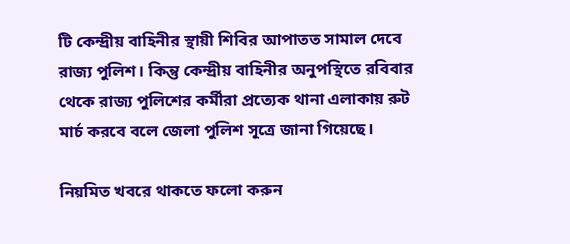টি কেন্দ্রীয় বাহিনীর স্থায়ী শিবির আপাতত সামাল দেবে রাজ্য পুলিশ। কিন্তু কেন্দ্রীয় বাহিনীর অনুপস্থিতে রবিবার থেকে রাজ্য পুলিশের কর্মীরা প্রত্যেক থানা এলাকায় রুট মার্চ করবে বলে জেলা পুলিশ সূত্রে জানা গিয়েছে।

নিয়মিত খবরে থাকতে ফলো করুন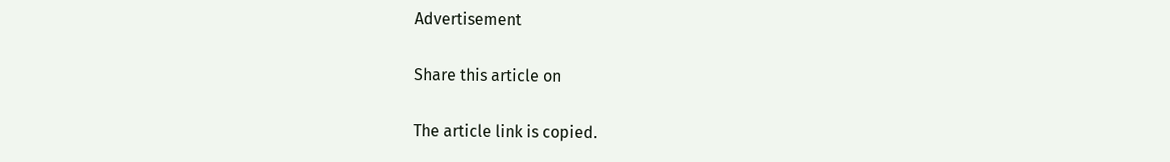Advertisement

Share this article on

The article link is copied.